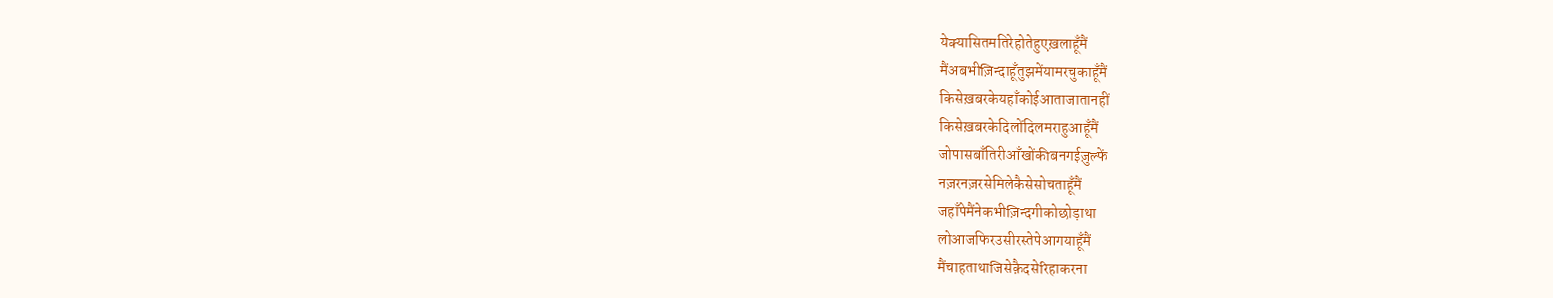येक्यासितमतिरेहोतेहुएख़लाहूँमैं
मैंअबभीज़िन्दाहूँतुझमेंयामरचुकाहूँमैं
किसेख़बरकेयहाँकोईआताजातानहीं
किसेख़बरकेदिलोंदिलमराहुआहूँमैं
जोपासबाँतिरीआँखोंकीबनगईज़ुल्फें
नज़रनज़रसेमिलेकैसेसोचताहूँमैं
जहाँपेमैंनेकभीज़िन्दगीकोछोड़ाथा
लोआजफिरउसीरस्तेपेआगयाहूँमैं
मैंचाहताथाजिसेक़ैदसेरिहाकरना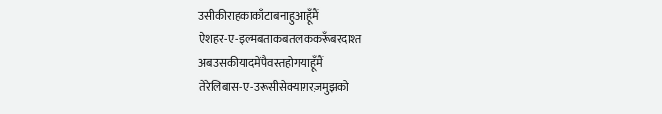उसीकीराहकाकाँटाबनाहुआहूँमैं
ऐशहर-ए-इल्मबताकबतलककरूँबरदाश्त
अबउसकीयादमेंपैवस्तहोगयाहूँमैं
तेरेलिबास-ए-उरूसीसेक्याग़रज़मुझको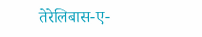तेरेलिबास-ए-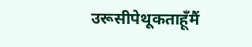उरूसीपेथूकताहूँमैं